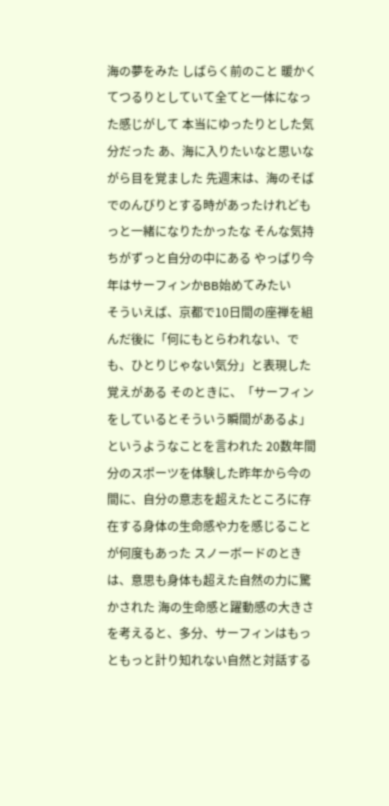海の夢をみた しばらく前のこと 暖かくてつるりとしていて全てと一体になった感じがして 本当にゆったりとした気分だった あ、海に入りたいなと思いながら目を覚ました 先週末は、海のそばでのんびりとする時があったけれどもっと一緒になりたかったな そんな気持ちがずっと自分の中にある やっぱり今年はサーフィンかBB始めてみたい
そういえば、京都で10日間の座禅を組んだ後に「何にもとらわれない、でも、ひとりじゃない気分」と表現した覚えがある そのときに、「サーフィンをしているとそういう瞬間があるよ」というようなことを言われた 20数年間分のスポーツを体験した昨年から今の間に、自分の意志を超えたところに存在する身体の生命感や力を感じることが何度もあった スノーボードのときは、意思も身体も超えた自然の力に驚かされた 海の生命感と躍動感の大きさを考えると、多分、サーフィンはもっともっと計り知れない自然と対話する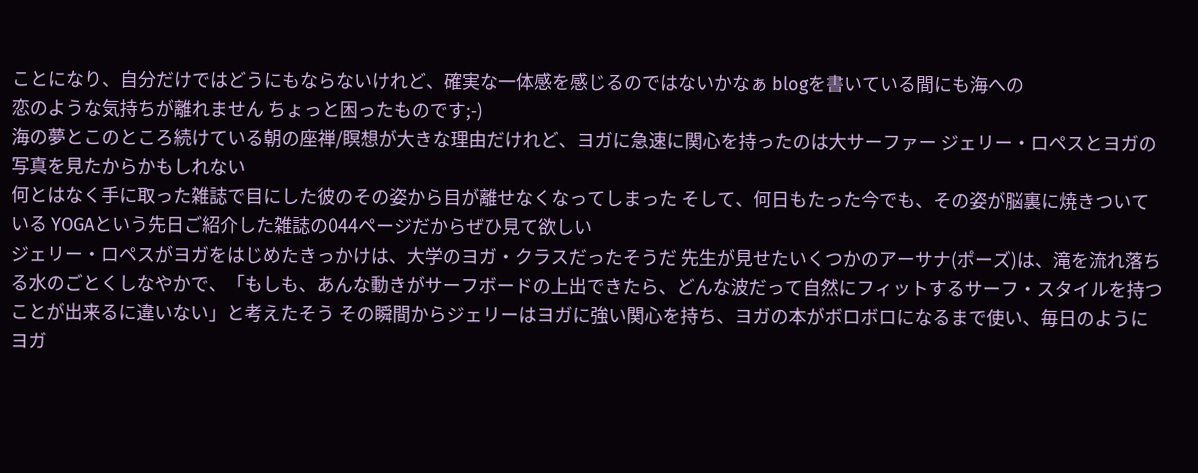ことになり、自分だけではどうにもならないけれど、確実な一体感を感じるのではないかなぁ blogを書いている間にも海への
恋のような気持ちが離れません ちょっと困ったものです;-)
海の夢とこのところ続けている朝の座禅/瞑想が大きな理由だけれど、ヨガに急速に関心を持ったのは大サーファー ジェリー・ロペスとヨガの写真を見たからかもしれない
何とはなく手に取った雑誌で目にした彼のその姿から目が離せなくなってしまった そして、何日もたった今でも、その姿が脳裏に焼きついている YOGAという先日ご紹介した雑誌の044ページだからぜひ見て欲しい
ジェリー・ロペスがヨガをはじめたきっかけは、大学のヨガ・クラスだったそうだ 先生が見せたいくつかのアーサナ(ポーズ)は、滝を流れ落ちる水のごとくしなやかで、「もしも、あんな動きがサーフボードの上出できたら、どんな波だって自然にフィットするサーフ・スタイルを持つことが出来るに違いない」と考えたそう その瞬間からジェリーはヨガに強い関心を持ち、ヨガの本がボロボロになるまで使い、毎日のようにヨガ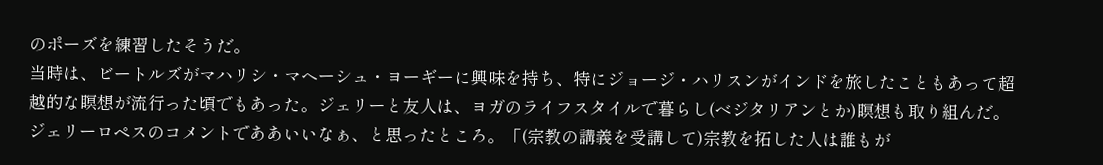のポーズを練習したそうだ。
当時は、ビートルズがマハリシ・マヘーシュ・ヨーギーに興味を持ち、特にジョージ・ハリスンがインドを旅したこともあって超越的な瞑想が流行った頃でもあった。ジェリーと友人は、ヨガのライフスタイルで暮らし(ベジタリアンとか)瞑想も取り組んだ。
ジェリーロペスのコメントでああいいなぁ、と思ったところ。「(宗教の講義を受講して)宗教を拓した人は誰もが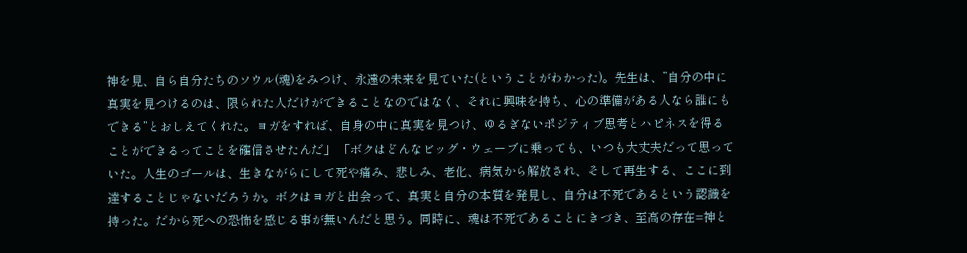神を見、自ら自分たちのソウル(魂)をみつけ、永遠の未来を見ていた(ということがわかった)。先生は、”自分の中に真実を見つけるのは、限られた人だけができることなのではなく、それに興味を持ち、心の準備がある人なら誰にもできる”とおしえてくれた。ヨガをすれば、自身の中に真実を見つけ、ゆるぎないポジティブ思考とハピネスを得ることができるってことを確信させたんだ」 「ボクはどんなビッグ・ウェーブに乗っても、いつも大丈夫だって思っていた。人生のゴールは、生きながらにして死や痛み、悲しみ、老化、病気から解放され、そして再生する、ここに到達することじゃないだろうか。ボクはヨガと出会って、真実と自分の本質を発見し、自分は不死であるという認識を持った。だから死への恐怖を感じる事が無いんだと思う。同時に、魂は不死であることにきづき、至高の存在=神と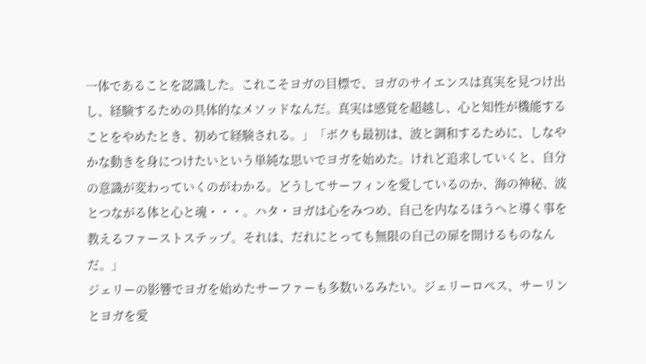一体であることを認識した。これこそヨガの目標で、ヨガのサイエンスは真実を見つけ出し、経験するための具体的なメソッドなんだ。真実は感覚を超越し、心と知性が機能することをやめたとき、初めて経験される。」「ボクも最初は、波と調和するために、しなやかな動きを身につけたいという単純な思いでヨガを始めた。けれど追求していくと、自分の意識が変わっていくのがわかる。どうしてサーフィンを愛しているのか、海の神秘、波とつながる体と心と魂・・・。ハタ・ヨガは心をみつめ、自己を内なるほうへと導く事を教えるファーストステップ。それは、だれにとっても無限の自己の扉を開けるものなんだ。」
ジェリーの影響でヨガを始めたサーファーも多数いるみたい。ジェリーロペス、サーリンとヨガを愛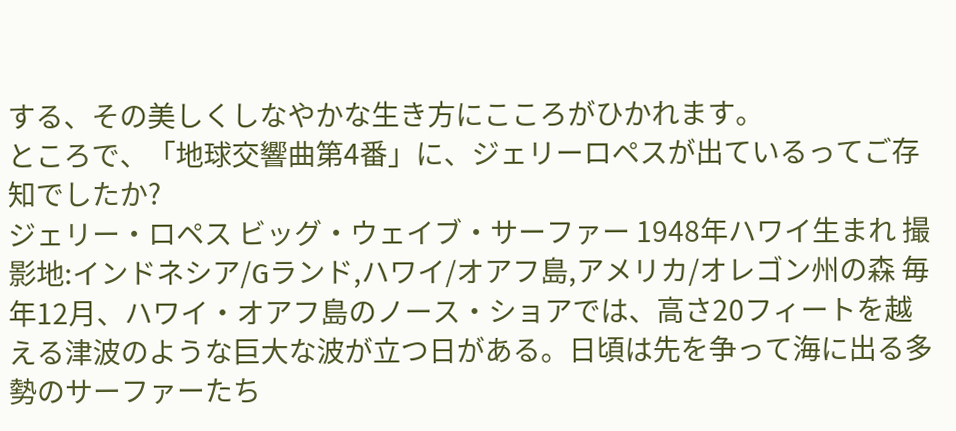する、その美しくしなやかな生き方にこころがひかれます。
ところで、「地球交響曲第4番」に、ジェリーロペスが出ているってご存知でしたか?
ジェリー・ロペス ビッグ・ウェイブ・サーファー 1948年ハワイ生まれ 撮影地:インドネシア/Gランド,ハワイ/オアフ島,アメリカ/オレゴン州の森 毎年12月、ハワイ・オアフ島のノース・ショアでは、高さ20フィートを越える津波のような巨大な波が立つ日がある。日頃は先を争って海に出る多勢のサーファーたち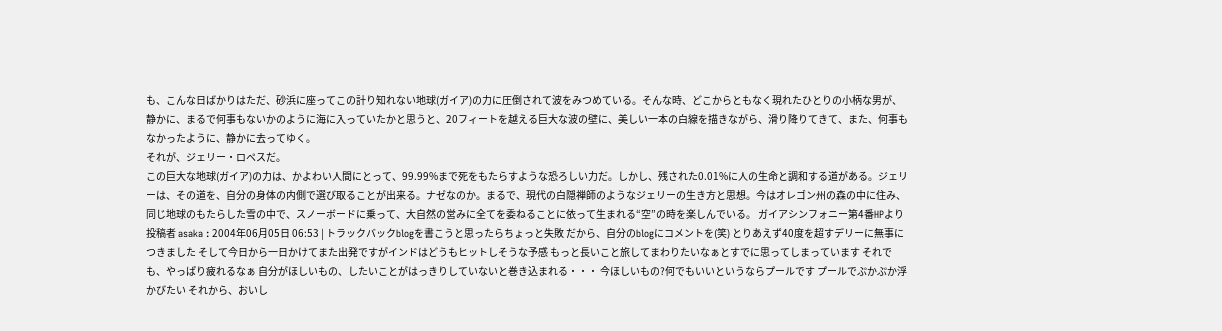も、こんな日ばかりはただ、砂浜に座ってこの計り知れない地球(ガイア)の力に圧倒されて波をみつめている。そんな時、どこからともなく現れたひとりの小柄な男が、静かに、まるで何事もないかのように海に入っていたかと思うと、20フィートを越える巨大な波の壁に、美しい一本の白線を描きながら、滑り降りてきて、また、何事もなかったように、静かに去ってゆく。
それが、ジェリー・ロペスだ。
この巨大な地球(ガイア)の力は、かよわい人間にとって、99.99%まで死をもたらすような恐ろしい力だ。しかし、残された0.01%に人の生命と調和する道がある。ジェリーは、その道を、自分の身体の内側で選び取ることが出来る。ナゼなのか。まるで、現代の白隠禅師のようなジェリーの生き方と思想。今はオレゴン州の森の中に住み、同じ地球のもたらした雪の中で、スノーボードに乗って、大自然の営みに全てを委ねることに依って生まれる“空”の時を楽しんでいる。 ガイアシンフォニー第4番HPより
投稿者 asaka : 2004年06月05日 06:53 | トラックバックblogを書こうと思ったらちょっと失敗 だから、自分のblogにコメントを(笑) とりあえず40度を超すデリーに無事につきました そして今日から一日かけてまた出発ですがインドはどうもヒットしそうな予感 もっと長いこと旅してまわりたいなぁとすでに思ってしまっています それでも、やっぱり疲れるなぁ 自分がほしいもの、したいことがはっきりしていないと巻き込まれる・・・ 今ほしいもの?何でもいいというならプールです プールでぷかぷか浮かびたい それから、おいし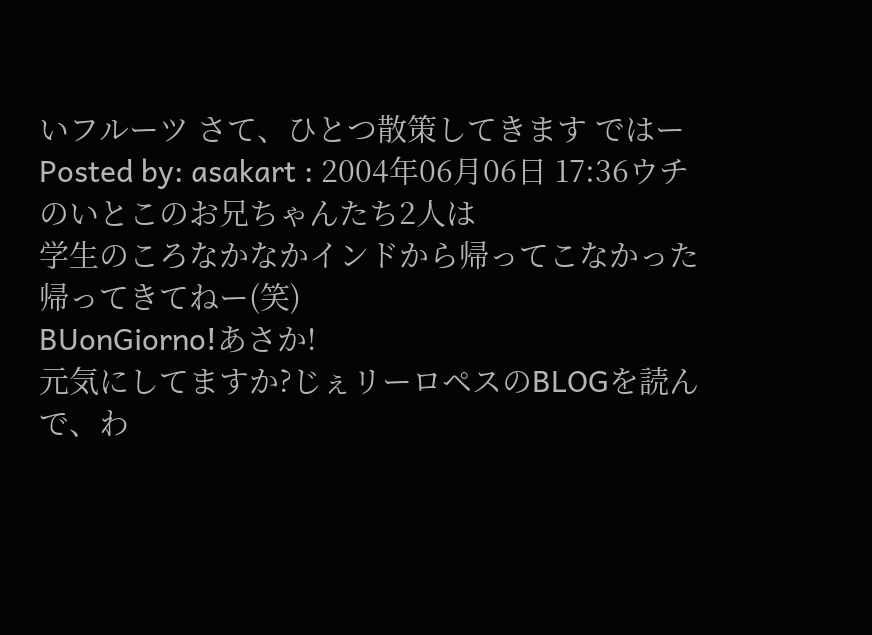いフルーツ さて、ひとつ散策してきます ではー
Posted by: asakart : 2004年06月06日 17:36ウチのいとこのお兄ちゃんたち2人は
学生のころなかなかインドから帰ってこなかった
帰ってきてねー(笑)
BUonGiorno!あさか!
元気にしてますか?じぇリーロペスのBLOGを読んで、わ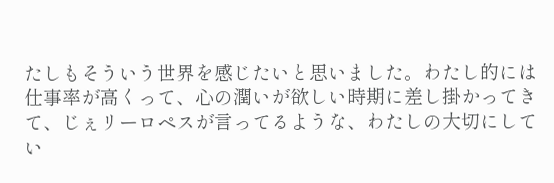たしもそういう世界を感じたいと思いました。わたし的には仕事率が高くって、心の潤いが欲しい時期に差し掛かってきて、じぇリーロペスが言ってるような、わたしの大切にしてい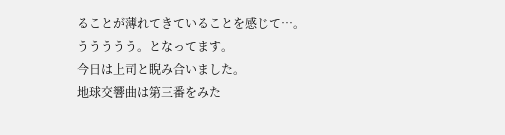ることが薄れてきていることを感じて…。ううううう。となってます。
今日は上司と睨み合いました。
地球交響曲は第三番をみた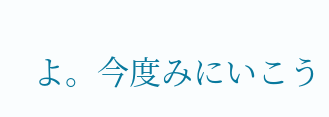よ。今度みにいこう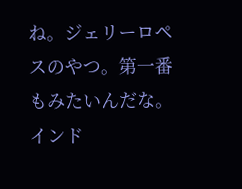ね。ジェリーロペスのやつ。第一番もみたいんだな。
インド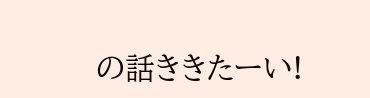の話ききたーい!